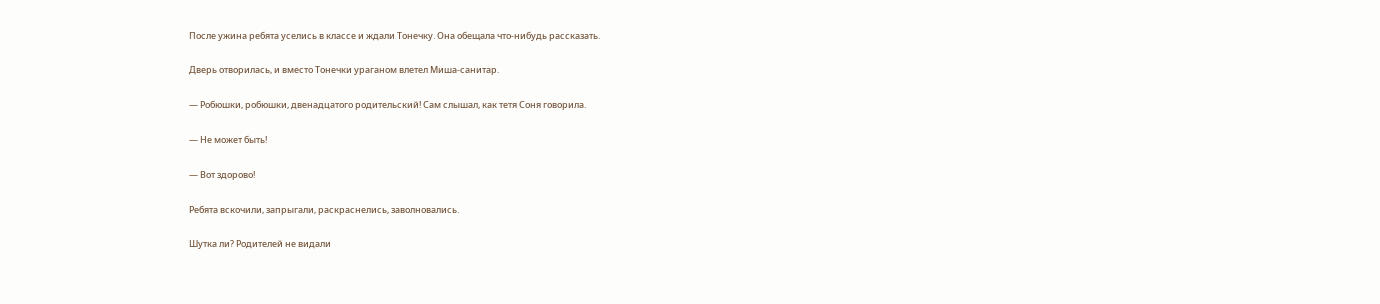После ужина ребята уселись в классе и ждали Тонечку. Она обещала что-нибудь рассказать.

Дверь отворилась, и вместо Тонечки ураганом влетел Миша-санитар.

— Робюшки, робюшки, двенадцатого родительский! Сам слышал, как тетя Соня говорила.

— Не может быть!

— Вот здорово!

Ребята вскочили, запрыгали, раскраснелись, заволновались.

Шутка ли? Родителей не видали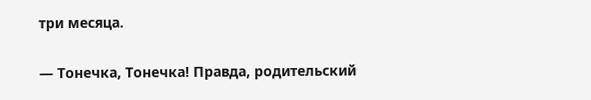три месяца.

— Тонечка, Тонечка! Правда, родительский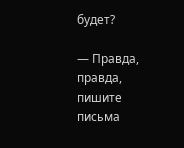будет?

— Правда, правда, пишите письма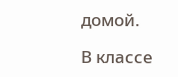домой.

В классе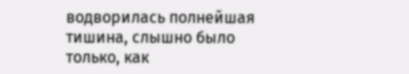водворилась полнейшая тишина, слышно было только, как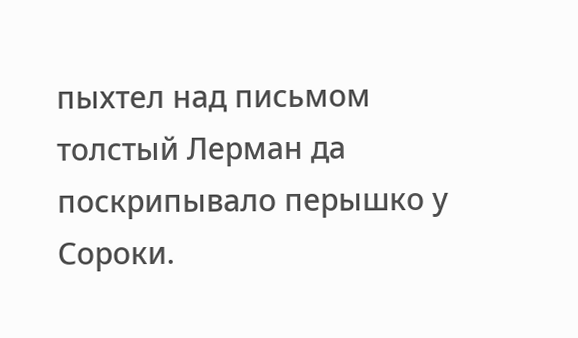пыхтел над письмом толстый Лерман да поскрипывало перышко у Сороки.